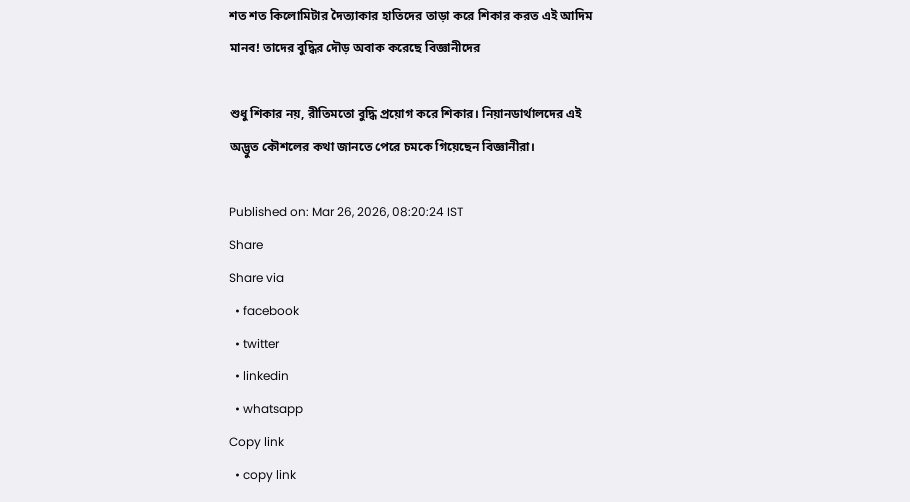শত শত কিলোমিটার দৈত্যাকার হাতিদের তাড়া করে শিকার করত এই আদিম মানব! তাদের বুদ্ধির দৌড় অবাক করেছে বিজ্ঞানীদের

শুধু শিকার নয়, রীতিমতো বুদ্ধি প্রয়োগ করে শিকার। নিয়ানডার্থালদের এই অদ্ভুত কৌশলের কথা জানতে পেরে চমকে গিয়েছেন বিজ্ঞানীরা।

Published on: Mar 26, 2026, 08:20:24 IST
Share
Share via
  • facebook
  • twitter
  • linkedin
  • whatsapp
Copy link
  • copy link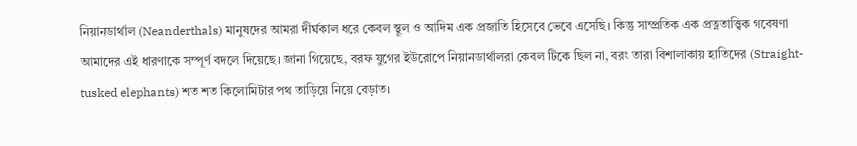নিয়ানডার্থাল (Neanderthals) মানুষদের আমরা দীর্ঘকাল ধরে কেবল স্থূল ও আদিম এক প্রজাতি হিসেবে ভেবে এসেছি। কিন্তু সাম্প্রতিক এক প্রত্নতাত্ত্বিক গবেষণা আমাদের এই ধারণাকে সম্পূর্ণ বদলে দিয়েছে। জানা গিয়েছে, বরফ যুগের ইউরোপে নিয়ানডার্থালরা কেবল টিকে ছিল না, বরং তারা বিশালাকায় হাতিদের (Straight-tusked elephants) শত শত কিলোমিটার পথ তাড়িয়ে নিয়ে বেড়াত।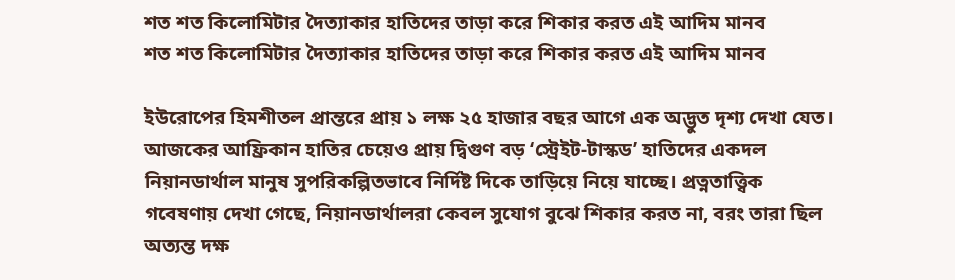শত শত কিলোমিটার দৈত্যাকার হাতিদের তাড়া করে শিকার করত এই আদিম মানব
শত শত কিলোমিটার দৈত্যাকার হাতিদের তাড়া করে শিকার করত এই আদিম মানব

ইউরোপের হিমশীতল প্রান্তরে প্রায় ১ লক্ষ ২৫ হাজার বছর আগে এক অদ্ভুত দৃশ্য দেখা যেত। আজকের আফ্রিকান হাতির চেয়েও প্রায় দ্বিগুণ বড় ‘স্ট্রেইট-টাস্কড’ হাতিদের একদল নিয়ানডার্থাল মানুষ সুপরিকল্পিতভাবে নির্দিষ্ট দিকে তাড়িয়ে নিয়ে যাচ্ছে। প্রত্নতাত্ত্বিক গবেষণায় দেখা গেছে, নিয়ানডার্থালরা কেবল সুযোগ বুঝে শিকার করত না, বরং তারা ছিল অত্যন্ত দক্ষ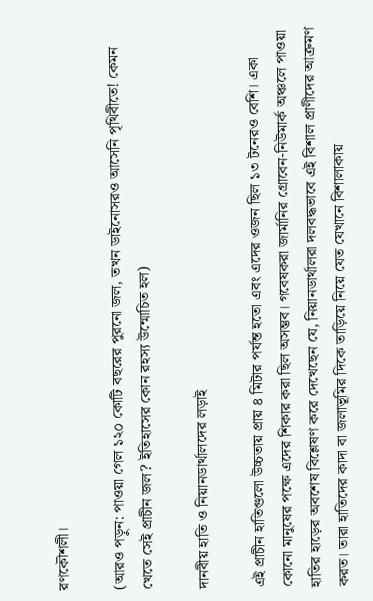রণকৌশলী।

(আরও পড়ুন: পাওয়া গেল ১২০ কোটি বছরের পুরনো জল, তখন ডাইনোসরও আসেনি পৃথিবীতে! কেমন খেতে সেই প্রাচীন জল? ইতিহাসের কোন রহস্য উন্মোচিত হল)

দানবীয় হাতি ও নিয়ানডার্থালদের লড়াই

এই প্রাচীন হাতিগুলো উচ্চতায় প্রায় ৪ মিটার পর্যন্ত হতো এবং এদের ওজন ছিল ১৩ টনেরও বেশি। একা কোনো মানুষের পক্ষে এদের শিকার করা ছিল অসম্ভব। গবেষকরা জার্মানির গ্রোবেন-নিউমার্ক অঞ্চলে পাওয়া হাতির হাড়ের অবশেষ বিশ্লেষণ করে দেখেছেন যে, নিয়ানডার্থালরা দলবদ্ধভাবে এই বিশাল প্রাণীদের আক্রমণ করত। তারা হাতিদের কাদা বা জলাভূমির দিকে তাড়িয়ে নিয়ে যেত যেখানে বিশালাকায়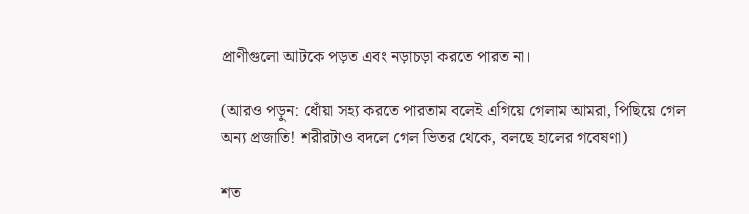প্রাণীগুলো আটকে পড়ত এবং নড়াচড়া করতে পারত না।

(আরও পড়ুন: ধোঁয়া সহ্য করতে পারতাম বলেই এগিয়ে গেলাম আমরা, পিছিয়ে গেল অন্য প্রজাতি! শরীরটাও বদলে গেল ভিতর থেকে, বলছে হালের গবেষণা)

শত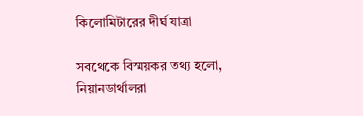কিলোমিটারের দীর্ঘ যাত্রা

সবথেকে বিস্ময়কর তথ্য হলো, নিয়ানডার্থালরা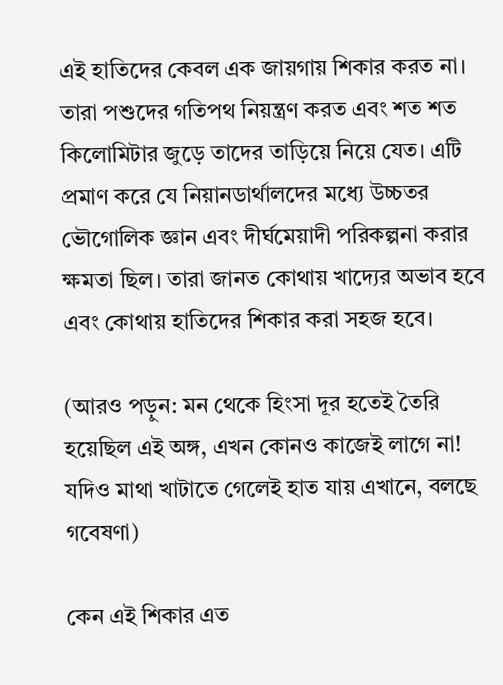এই হাতিদের কেবল এক জায়গায় শিকার করত না। তারা পশুদের গতিপথ নিয়ন্ত্রণ করত এবং শত শত কিলোমিটার জুড়ে তাদের তাড়িয়ে নিয়ে যেত। এটি প্রমাণ করে যে নিয়ানডার্থালদের মধ্যে উচ্চতর ভৌগোলিক জ্ঞান এবং দীর্ঘমেয়াদী পরিকল্পনা করার ক্ষমতা ছিল। তারা জানত কোথায় খাদ্যের অভাব হবে এবং কোথায় হাতিদের শিকার করা সহজ হবে।

(আরও পড়ুন: মন থেকে হিংসা দূর হতেই তৈরি হয়েছিল এই অঙ্গ, এখন কোনও কাজেই লাগে না! যদিও মাথা খাটাতে গেলেই হাত যায় এখানে, বলছে গবেষণা)

কেন এই শিকার এত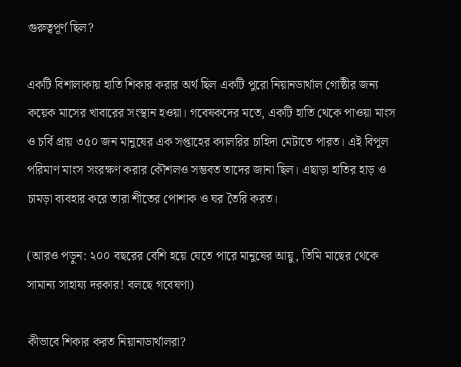গুরুত্বপূর্ণ ছিল?

একটি বিশালাকায় হাতি শিকার করার অর্থ ছিল একটি পুরো নিয়ানডার্থাল গোষ্ঠীর জন্য কয়েক মাসের খাবারের সংস্থান হওয়া। গবেষকদের মতে, একটি হাতি থেকে পাওয়া মাংস ও চর্বি প্রায় ৩৫০ জন মানুষের এক সপ্তাহের ক্যালরির চাহিদা মেটাতে পারত। এই বিপুল পরিমাণ মাংস সংরক্ষণ করার কৌশলও সম্ভবত তাদের জানা ছিল। এছাড়া হাতির হাড় ও চামড়া ব্যবহার করে তারা শীতের পোশাক ও ঘর তৈরি করত।

(আরও পড়ুন: ২০০ বছরের বেশি হয়ে যেতে পারে মানুষের আয়ু, তিমি মাছের থেকে সামান্য সাহায্য দরকার! বলছে গবেষণা)

কীভাবে শিকার করত নিয়ানাডার্থালরা?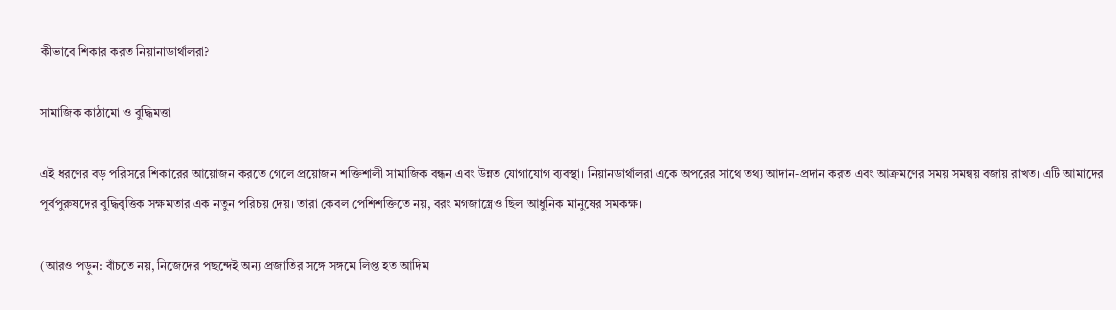কীভাবে শিকার করত নিয়ানাডার্থালরা?

সামাজিক কাঠামো ও বুদ্ধিমত্তা

এই ধরণের বড় পরিসরে শিকারের আয়োজন করতে গেলে প্রয়োজন শক্তিশালী সামাজিক বন্ধন এবং উন্নত যোগাযোগ ব্যবস্থা। নিয়ানডার্থালরা একে অপরের সাথে তথ্য আদান-প্রদান করত এবং আক্রমণের সময় সমন্বয় বজায় রাখত। এটি আমাদের পূর্বপুরুষদের বুদ্ধিবৃত্তিক সক্ষমতার এক নতুন পরিচয় দেয়। তারা কেবল পেশিশক্তিতে নয়, বরং মগজাস্ত্রেও ছিল আধুনিক মানুষের সমকক্ষ।

(আরও পড়ুন: বাঁচতে নয়, নিজেদের পছন্দেই অন্য প্রজাতির সঙ্গে সঙ্গমে লিপ্ত হত আদিম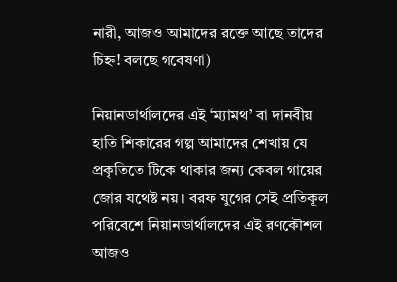নারী, আজও আমাদের রক্তে আছে তাদের চিহ্ন! বলছে গবেষণা)

নিয়ানডার্থালদের এই ‘ম্যামথ’ বা দানবীয় হাতি শিকারের গল্প আমাদের শেখায় যে প্রকৃতিতে টিকে থাকার জন্য কেবল গায়ের জোর যথেষ্ট নয়। বরফ যুগের সেই প্রতিকূল পরিবেশে নিয়ানডার্থালদের এই রণকৌশল আজও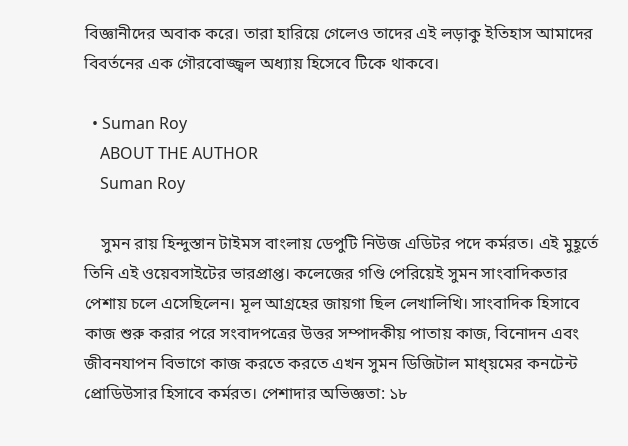বিজ্ঞানীদের অবাক করে। তারা হারিয়ে গেলেও তাদের এই লড়াকু ইতিহাস আমাদের বিবর্তনের এক গৌরবোজ্জ্বল অধ্যায় হিসেবে টিকে থাকবে।

  • Suman Roy
    ABOUT THE AUTHOR
    Suman Roy

    সুমন রায় হিন্দুস্তান টাইমস বাংলায় ডেপুটি নিউজ এডিটর পদে কর্মরত। এই মুহূর্তে তিনি এই ওয়েবসাইটের ভারপ্রাপ্ত। কলেজের গণ্ডি পেরিয়েই সুমন সাংবাদিকতার পেশায় চলে এসেছিলেন। মূল আগ্রহের জায়গা ছিল লেখালিখি। সাংবাদিক হিসাবে কাজ শুরু করার পরে সংবাদপত্রের উত্তর সম্পাদকীয় পাতায় কাজ, বিনোদন এবং জীবনযাপন বিভাগে কাজ করতে করতে এখন সুমন ডিজিটাল মাধ্য়মের কনটেন্ট প্রোডিউসার হিসাবে কর্মরত। পেশাদার অভিজ্ঞতা: ১৮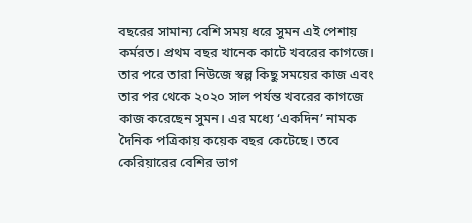বছরের সামান্য বেশি সময় ধরে সুমন এই পেশায় কর্মরত। প্রথম বছর খানেক কাটে খবরের কাগজে। তার পরে তারা নিউজে স্বল্প কিছু সময়ের কাজ এবং তার পর থেকে ২০২০ সাল পর্যন্ত খবরের কাগজে কাজ করেছেন সুমন। এর মধ্যে ‘একদিন’ নামক দৈনিক পত্রিকায় কয়েক বছর কেটেছে। তবে কেরিয়ারের বেশির ভাগ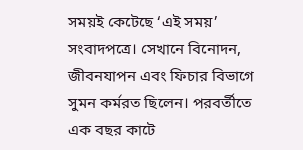সময়ই কেটেছে ‘এই সময়’ সংবাদপত্রে। সেখানে বিনোদন, জীবনযাপন এবং ফিচার বিভাগে সুমন কর্মরত ছিলেন। পরবর্তীতে এক বছর কাটে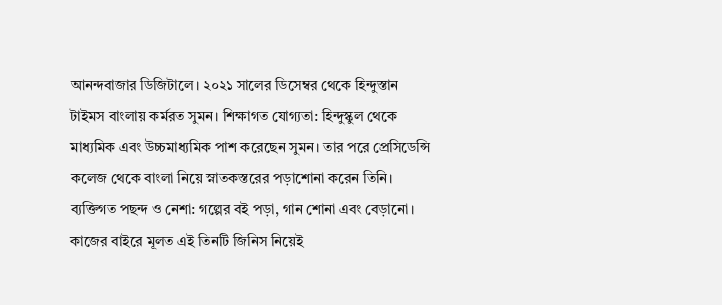আনন্দবাজার ডিজিটালে। ২০২১ সালের ডিসেম্বর থেকে হিন্দুস্তান টাইমস বাংলায় কর্মরত সুমন। শিক্ষাগত যোগ্যতা: হিন্দুস্কুল থেকে মাধ্যমিক এবং উচ্চমাধ্যমিক পাশ করেছেন সুমন। তার পরে প্রেসিডেন্সি কলেজ থেকে বাংলা নিয়ে স্নাতকস্তরের পড়াশোনা করেন তিনি। ব্যক্তিগত পছন্দ ও নেশা: গল্পের বই পড়া, গান শোনা এবং বেড়ানো। কাজের বাইরে মূলত এই তিনটি জিনিস নিয়েই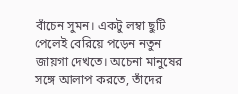বাঁচেন সুমন। একটু লম্বা ছুটি পেলেই বেরিয়ে পড়েন নতুন জায়গা দেখতে। অচেনা মানুষের সঙ্গে আলাপ করতে, তাঁদের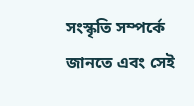সংস্কৃতি সম্পর্কে জানতে এবং সেই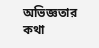অভিজ্ঞতার কথা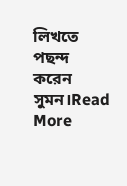লিখতে পছন্দ করেন সুমন।Read More